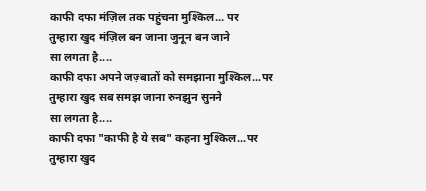काफी दफा मंज़िल तक पहुंचना मुश्किल... पर
तुम्हारा खुद मंज़िल बन जाना जुनून बन जाने
सा लगता है....
काफी दफा अपने जज़्बातों को समझाना मुश्किल...पर
तुम्हारा खुद सब समझ जाना रुनझुन सुनने
सा लगता है....
काफी दफा "काफी है ये सब" कहना मुश्किल...पर
तुम्हारा खुद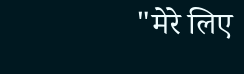"मेरे लिए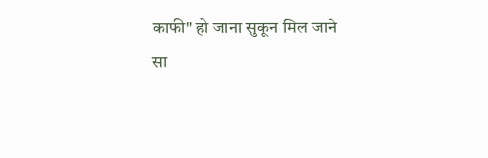काफी" हो जाना सुकून मिल जाने
सा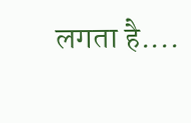लगता है....